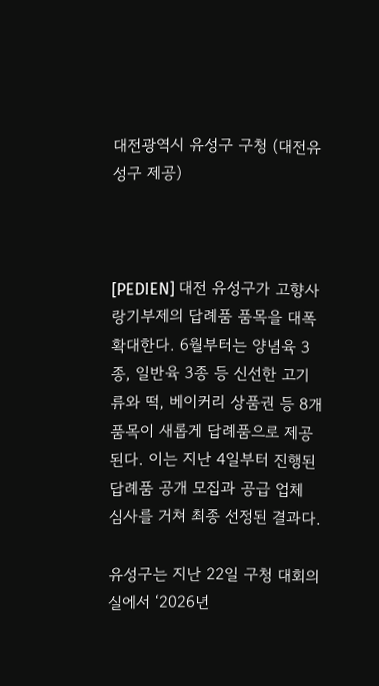대전광역시 유성구 구청 (대전유성구 제공)



[PEDIEN] 대전 유성구가 고향사랑기부제의 답례품 품목을 대폭 확대한다. 6월부터는 양념육 3종, 일반육 3종 등 신선한 고기류와 떡, 베이커리 상품권 등 8개 품목이 새롭게 답례품으로 제공된다. 이는 지난 4일부터 진행된 답례품 공개 모집과 공급 업체 심사를 거쳐 최종 선정된 결과다.

유성구는 지난 22일 구청 대회의실에서 ‘2026년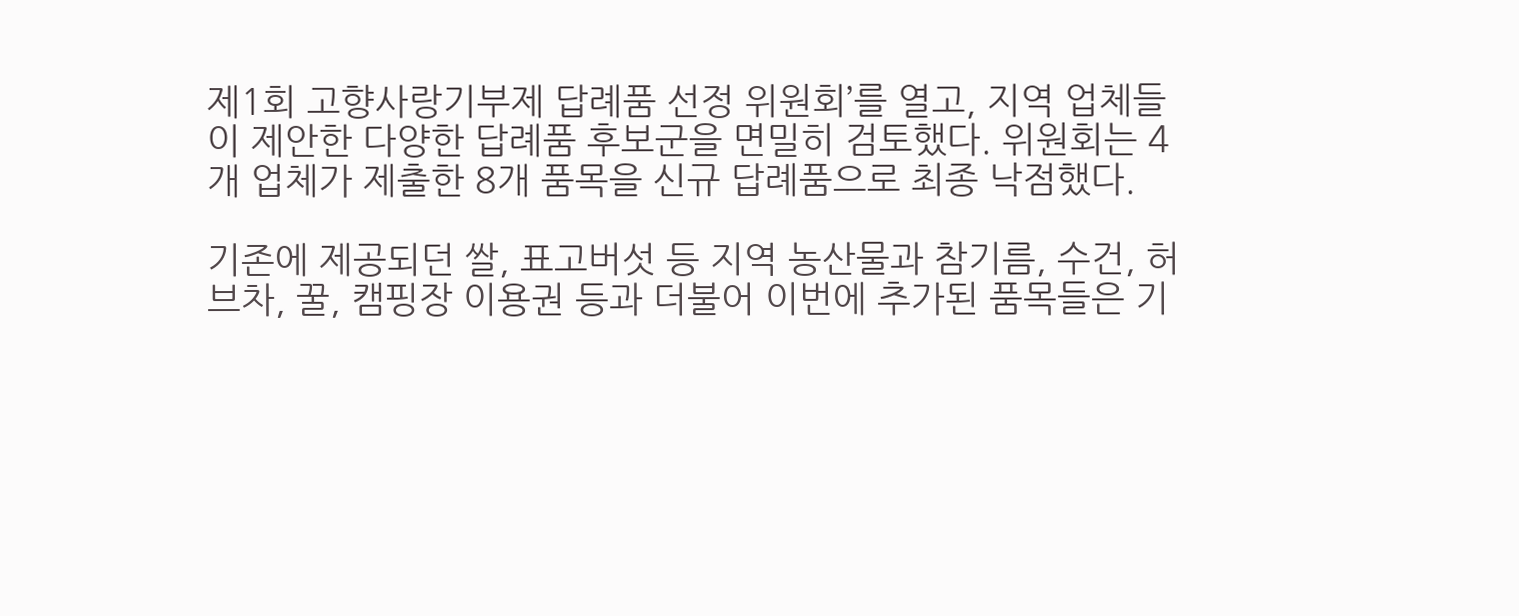제1회 고향사랑기부제 답례품 선정 위원회’를 열고, 지역 업체들이 제안한 다양한 답례품 후보군을 면밀히 검토했다. 위원회는 4개 업체가 제출한 8개 품목을 신규 답례품으로 최종 낙점했다.

기존에 제공되던 쌀, 표고버섯 등 지역 농산물과 참기름, 수건, 허브차, 꿀, 캠핑장 이용권 등과 더불어 이번에 추가된 품목들은 기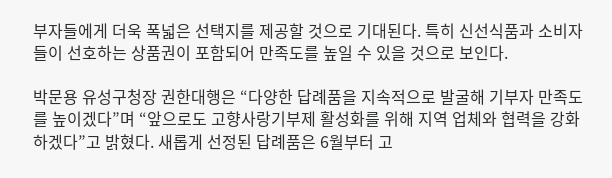부자들에게 더욱 폭넓은 선택지를 제공할 것으로 기대된다. 특히 신선식품과 소비자들이 선호하는 상품권이 포함되어 만족도를 높일 수 있을 것으로 보인다.

박문용 유성구청장 권한대행은 “다양한 답례품을 지속적으로 발굴해 기부자 만족도를 높이겠다”며 “앞으로도 고향사랑기부제 활성화를 위해 지역 업체와 협력을 강화하겠다”고 밝혔다. 새롭게 선정된 답례품은 6월부터 고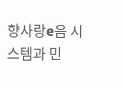향사랑e음 시스템과 민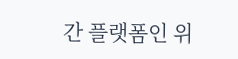간 플랫폼인 위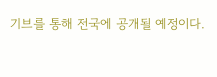기브를 통해 전국에 공개될 예정이다.